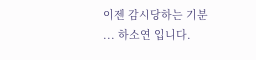이젠 감시당하는 기분 ... 하소연 입니다.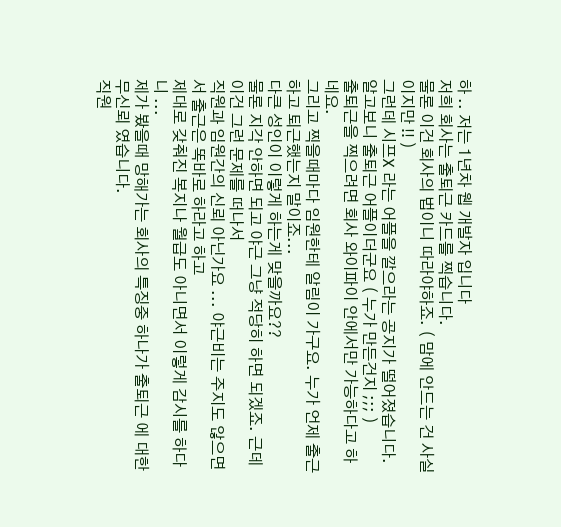하 .. 저는 1년차 웹 개발자 입니다
저희 회사는 출퇴근 카드를 찍습니다.
물론 이건 회사의 법이니 따라야하죠. ( 맘에 안드는 건 사실이지만 !! )
그런데 시프X 라는 어플을 깔으라는 공지가 떨어졌습니다.
알고보니 출퇴근 어플이더군요 ( 누가 만든건지 ;;; )
출퇴근을 찍으려면 회사 와이파이 안에서만 가능하다고 하네요.
그리고 찍을때마다 임원한테 알림이 가구요. 누가 언제 출근하고 퇴근했는지 말이죠...
다큰 성인이 이렇게 하는게 맞을까요??
물론 지각 안하면 되고 야근 그냥 적당히 하면 되겠죠. 근데 이건 그런 문제를 떠나서
직원과 임원간의 신뢰 아닌가요 ... 야근비는 주지도 않으면 서 출근은 똑바로 하라고 하고
제대로 갖춰진 복지나 월급도 아니면서 이렇게 감시를 하다니 ...
제가 봤을때 망해가는 회사의 특징중 하나가 출퇴근 에 대한 무신뢰 였습니다.
직원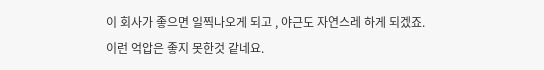이 회사가 좋으면 일찍나오게 되고 , 야근도 자연스레 하게 되겠죠.
이런 억압은 좋지 못한것 같네요.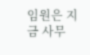임원은 지금 사무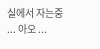실에서 자는중 ... 아오 ...